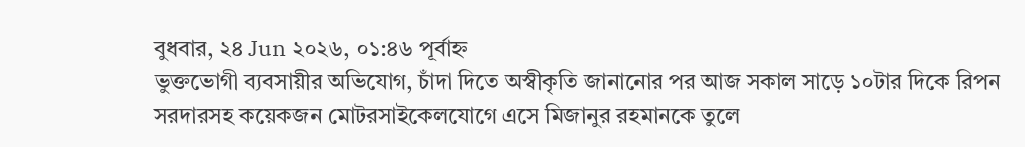বুধবার, ২৪ Jun ২০২৬, ০১:৪৬ পূর্বাহ্ন
ভুক্তভোগী ব্যবসায়ীর অভিযোগ, চাঁদা দিতে অস্বীকৃতি জানানোর পর আজ সকাল সাড়ে ১০টার দিকে রিপন সরদারসহ কয়েকজন মোটরসাইকেলযোগে এসে মিজানুর রহমানকে তুলে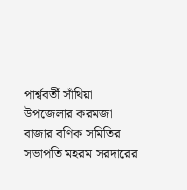পার্শ্ববর্তী সাঁথিয়া উপজেলার করমজা বাজার বণিক সমিতির সভাপতি মহরম সরদারের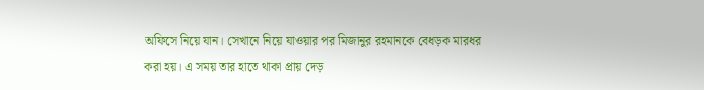অফিসে নিয়ে যান। সেখানে নিয়ে যাওয়ার পর মিজানুর রহমানকে বেধড়ক মারধর করা হয়। এ সময় তার হাতে থাকা প্রায় দেড়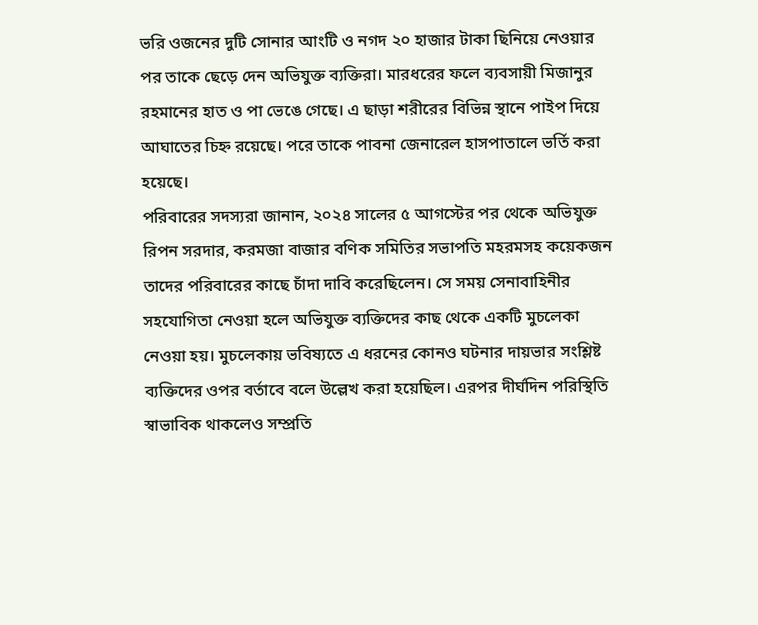ভরি ওজনের দুটি সোনার আংটি ও নগদ ২০ হাজার টাকা ছিনিয়ে নেওয়ার পর তাকে ছেড়ে দেন অভিযুক্ত ব্যক্তিরা। মারধরের ফলে ব্যবসায়ী মিজানুর রহমানের হাত ও পা ভেঙে গেছে। এ ছাড়া শরীরের বিভিন্ন স্থানে পাইপ দিয়ে আঘাতের চিহ্ন রয়েছে। পরে তাকে পাবনা জেনারেল হাসপাতালে ভর্তি করা হয়েছে।
পরিবারের সদস্যরা জানান, ২০২৪ সালের ৫ আগস্টের পর থেকে অভিযুক্ত রিপন সরদার, করমজা বাজার বণিক সমিতির সভাপতি মহরমসহ কয়েকজন তাদের পরিবারের কাছে চাঁদা দাবি করেছিলেন। সে সময় সেনাবাহিনীর সহযোগিতা নেওয়া হলে অভিযুক্ত ব্যক্তিদের কাছ থেকে একটি মুচলেকা নেওয়া হয়। মুচলেকায় ভবিষ্যতে এ ধরনের কোনও ঘটনার দায়ভার সংশ্লিষ্ট ব্যক্তিদের ওপর বর্তাবে বলে উল্লেখ করা হয়েছিল। এরপর দীর্ঘদিন পরিস্থিতি স্বাভাবিক থাকলেও সম্প্রতি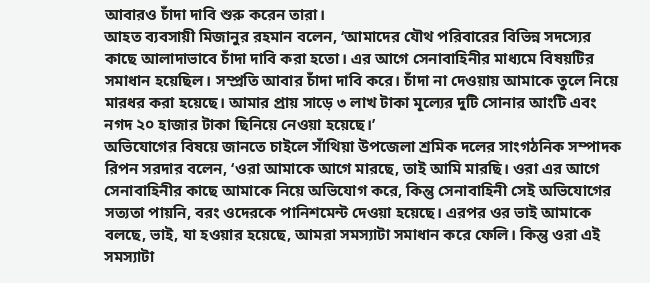আবারও চাঁদা দাবি শুরু করেন তারা।
আহত ব্যবসায়ী মিজানুর রহমান বলেন, ‘আমাদের যৌথ পরিবারের বিভিন্ন সদস্যের কাছে আলাদাভাবে চাঁদা দাবি করা হতো। এর আগে সেনাবাহিনীর মাধ্যমে বিষয়টির সমাধান হয়েছিল। সম্প্রতি আবার চাঁদা দাবি করে। চাঁদা না দেওয়ায় আমাকে তুলে নিয়ে মারধর করা হয়েছে। আমার প্রায় সাড়ে ৩ লাখ টাকা মূল্যের দুটি সোনার আংটি এবং নগদ ২০ হাজার টাকা ছিনিয়ে নেওয়া হয়েছে।’
অভিযোগের বিষয়ে জানতে চাইলে সাঁথিয়া উপজেলা শ্রমিক দলের সাংগঠনিক সম্পাদক রিপন সরদার বলেন, ‘ওরা আমাকে আগে মারছে, তাই আমি মারছি। ওরা এর আগে সেনাবাহিনীর কাছে আমাকে নিয়ে অভিযোগ করে, কিন্তু সেনাবাহিনী সেই অভিযোগের সত্যতা পায়নি, বরং ওদেরকে পানিশমেন্ট দেওয়া হয়েছে। এরপর ওর ভাই আমাকে বলছে, ভাই, যা হওয়ার হয়েছে, আমরা সমস্যাটা সমাধান করে ফেলি। কিন্তু ওরা এই সমস্যাটা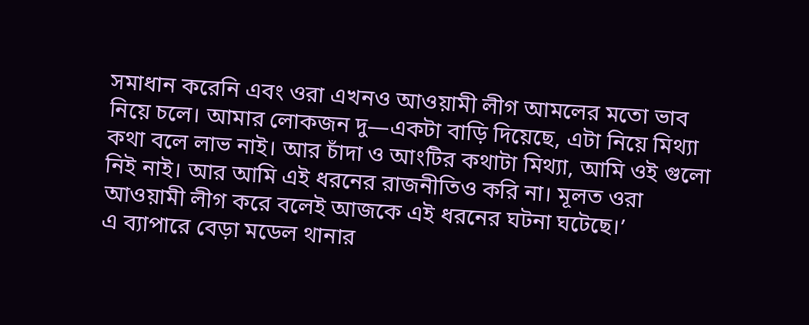সমাধান করেনি এবং ওরা এখনও আওয়ামী লীগ আমলের মতো ভাব নিয়ে চলে। আমার লোকজন দু—একটা বাড়ি দিয়েছে, এটা নিয়ে মিথ্যা কথা বলে লাভ নাই। আর চাঁদা ও আংটির কথাটা মিথ্যা, আমি ওই গুলো নিই নাই। আর আমি এই ধরনের রাজনীতিও করি না। মূলত ওরা আওয়ামী লীগ করে বলেই আজকে এই ধরনের ঘটনা ঘটেছে।’
এ ব্যাপারে বেড়া মডেল থানার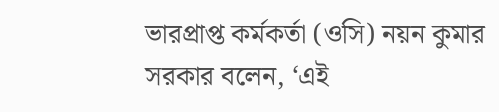ভারপ্রাপ্ত কর্মকর্তা (ওসি) নয়ন কুমার সরকার বলেন, ‘এই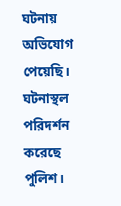ঘটনায় অভিযোগ পেয়েছি। ঘটনাস্থল পরিদর্শন করেছে পুলিশ।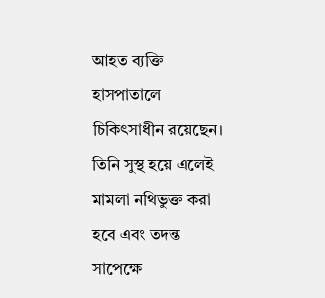আহত ব্যক্তি হাসপাতালে চিকিৎসাধীন রয়েছেন। তিনি সুস্থ হয়ে এলেই মামলা নথিভুক্ত করা হবে এবং তদন্ত সাপেক্ষে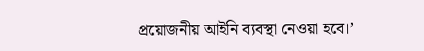প্রয়োজনীয় আইনি ব্যবস্থা নেওয়া হবে।’